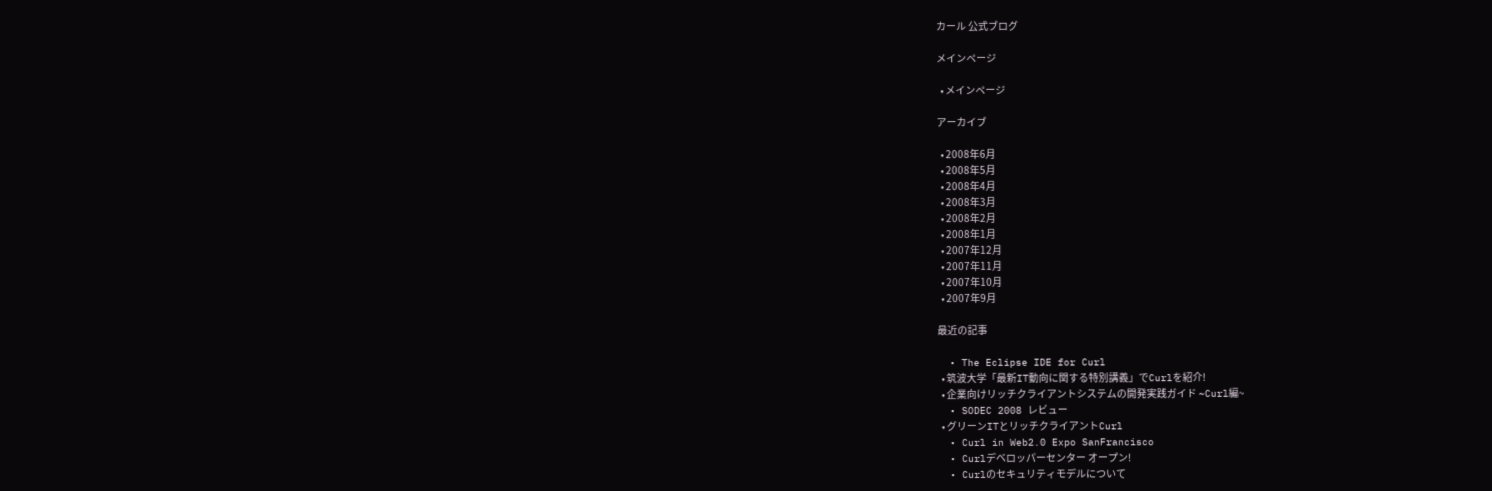カール 公式ブログ

メインページ

  • メインページ

アーカイブ

  • 2008年6月
  • 2008年5月
  • 2008年4月
  • 2008年3月
  • 2008年2月
  • 2008年1月
  • 2007年12月
  • 2007年11月
  • 2007年10月
  • 2007年9月

最近の記事

  • The Eclipse IDE for Curl
  • 筑波大学「最新IT動向に関する特別講義」でCurlを紹介!
  • 企業向けリッチクライアントシステムの開発実践ガイド ~Curl編~
  • SODEC 2008 レビュー
  • グリーンITとリッチクライアントCurl
  • Curl in Web2.0 Expo SanFrancisco
  • Curlデベロッパーセンター オープン!
  • Curlのセキュリティモデルについて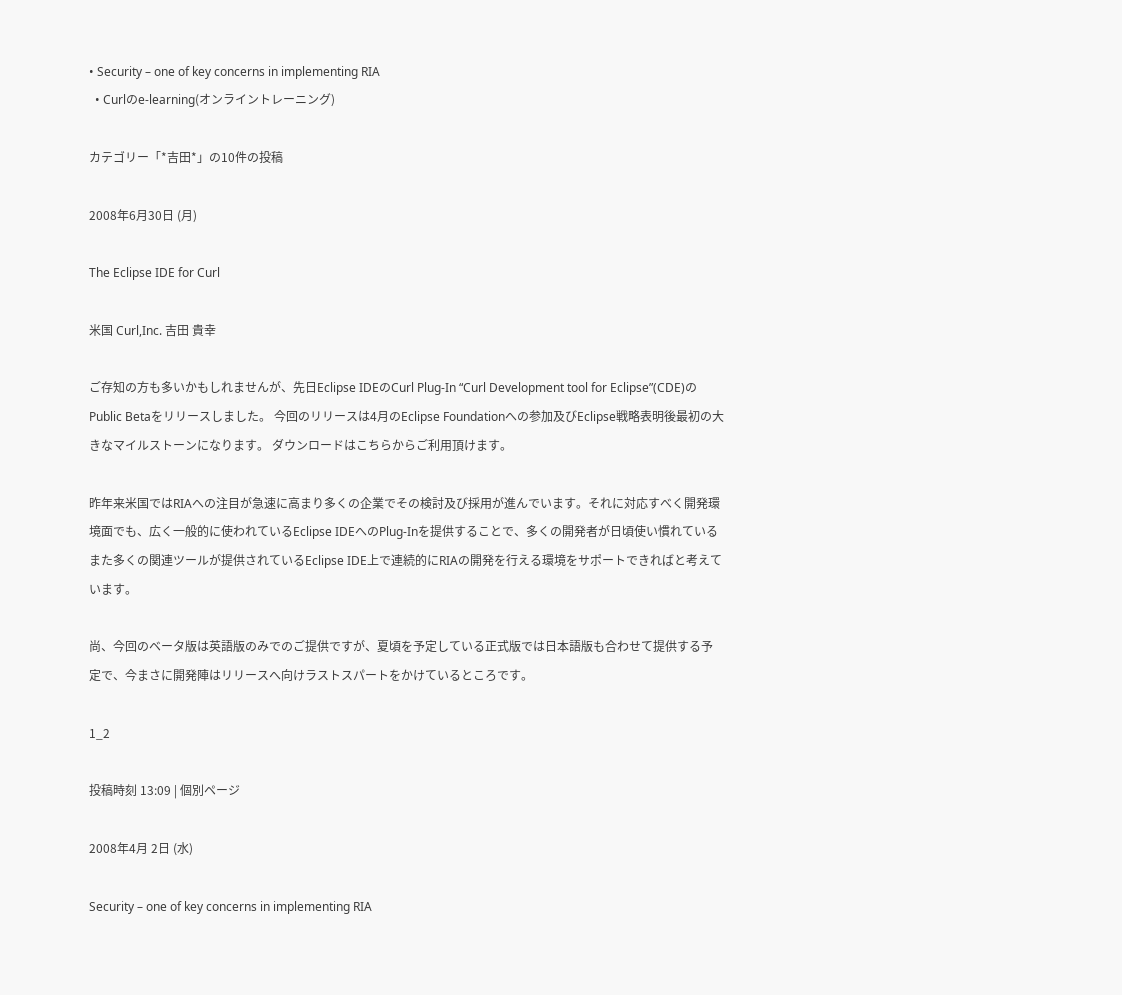• Security – one of key concerns in implementing RIA
  • Curlのe-learning(オンライントレーニング)

カテゴリー「*吉田*」の10件の投稿

2008年6月30日 (月)

The Eclipse IDE for Curl

米国 Curl,Inc. 吉田 貴幸

ご存知の方も多いかもしれませんが、先日Eclipse IDEのCurl Plug-In “Curl Development tool for Eclipse”(CDE)のPublic Betaをリリースしました。 今回のリリースは4月のEclipse Foundationへの参加及びEclipse戦略表明後最初の大きなマイルストーンになります。 ダウンロードはこちらからご利用頂けます。

昨年来米国ではRIAへの注目が急速に高まり多くの企業でその検討及び採用が進んでいます。それに対応すべく開発環境面でも、広く一般的に使われているEclipse IDEへのPlug-Inを提供することで、多くの開発者が日頃使い慣れているまた多くの関連ツールが提供されているEclipse IDE上で連続的にRIAの開発を行える環境をサポートできればと考えています。

尚、今回のベータ版は英語版のみでのご提供ですが、夏頃を予定している正式版では日本語版も合わせて提供する予定で、今まさに開発陣はリリースへ向けラストスパートをかけているところです。

1_2

投稿時刻 13:09 | 個別ページ

2008年4月 2日 (水)

Security – one of key concerns in implementing RIA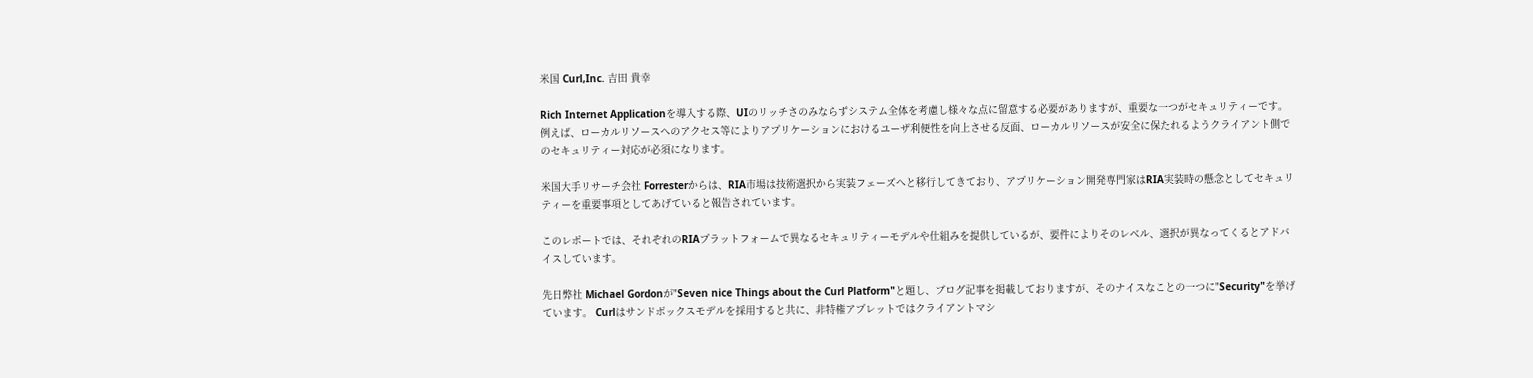米国 Curl,Inc. 吉田 貴幸

Rich Internet Applicationを導入する際、UIのリッチさのみならずシステム全体を考慮し様々な点に留意する必要がありますが、重要な一つがセキュリティーです。 例えば、ローカルリソースへのアクセス等によりアプリケーションにおけるユーザ利便性を向上させる反面、ローカルリソースが安全に保たれるようクライアント側でのセキュリティー対応が必須になります。

米国大手リサーチ会社 Forresterからは、RIA市場は技術選択から実装フェーズへと移行してきており、アプリケーション開発専門家はRIA実装時の懸念としてセキュリティーを重要事項としてあげていると報告されています。

このレポートでは、それぞれのRIAプラットフォームで異なるセキュリティーモデルや仕組みを提供しているが、要件によりそのレベル、選択が異なってくるとアドバイスしています。

先日弊社 Michael Gordonが"Seven nice Things about the Curl Platform"と題し、ブログ記事を掲載しておりますが、そのナイスなことの一つに"Security"を挙げています。 Curlはサンドボックスモデルを採用すると共に、非特権アプレットではクライアントマシ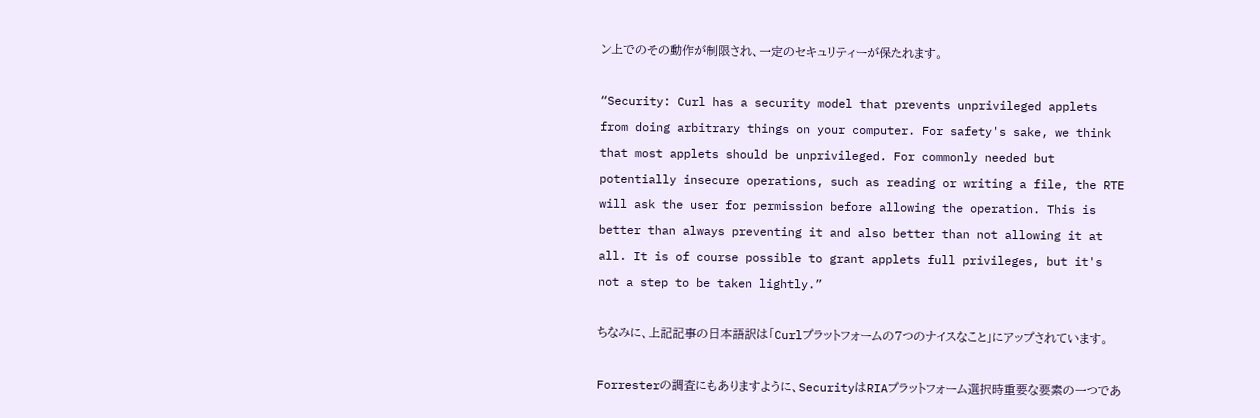ン上でのその動作が制限され、一定のセキュリティーが保たれます。

“Security: Curl has a security model that prevents unprivileged applets from doing arbitrary things on your computer. For safety's sake, we think that most applets should be unprivileged. For commonly needed but potentially insecure operations, such as reading or writing a file, the RTE will ask the user for permission before allowing the operation. This is better than always preventing it and also better than not allowing it at all. It is of course possible to grant applets full privileges, but it's not a step to be taken lightly.”

ちなみに、上記記事の日本語訳は「Curlプラットフォームの7つのナイスなこと」にアップされています。

Forresterの調査にもありますように、SecurityはRIAプラットフォーム選択時重要な要素の一つであ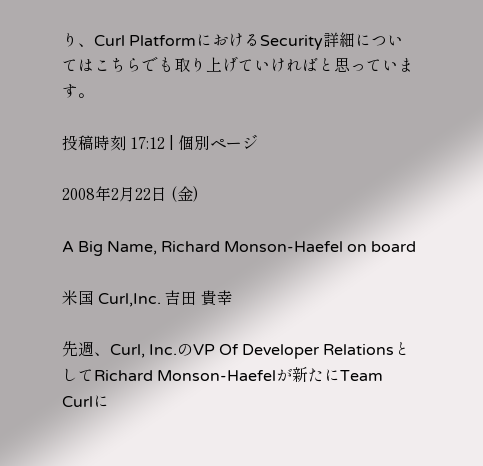り、Curl PlatformにおけるSecurity詳細についてはこちらでも取り上げていければと思っています。

投稿時刻 17:12 | 個別ページ

2008年2月22日 (金)

A Big Name, Richard Monson-Haefel on board

米国 Curl,Inc. 吉田 貴幸

先週、Curl, Inc.のVP Of Developer RelationsとしてRichard Monson-Haefelが新たにTeam Curlに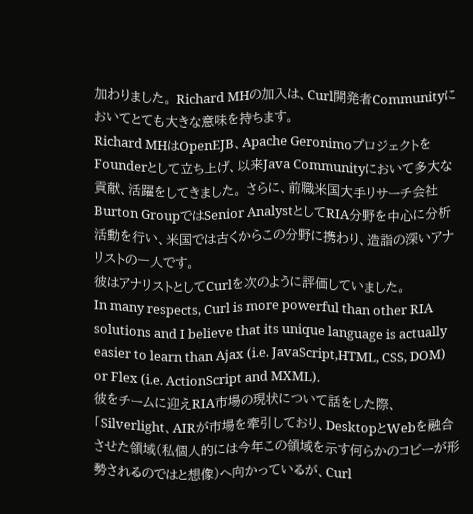加わりました。 Richard MHの加入は、Curl開発者Communityにおいてとても大きな意味を持ちます。
Richard MHはOpenEJB、Apache GeronimoプロジェクトをFounderとして立ち上げ、以来Java Communityにおいて多大な貢献、活躍をしてきました。 さらに、前職米国大手リサーチ会社Burton GroupではSenior AnalystとしてRIA分野を中心に分析活動を行い、米国では古くからこの分野に携わり、造詣の深いアナリストの一人です。
彼はアナリストとしてCurlを次のように評価していました。
In many respects, Curl is more powerful than other RIA solutions and I believe that its unique language is actually easier to learn than Ajax (i.e. JavaScript,HTML, CSS, DOM) or Flex (i.e. ActionScript and MXML).
彼をチームに迎えRIA市場の現状について話をした際、「Silverlight、AIRが市場を牽引しており、DesktopとWebを融合させた領域(私個人的には今年この領域を示す何らかのコピーが形勢されるのではと想像)へ向かっているが、Curl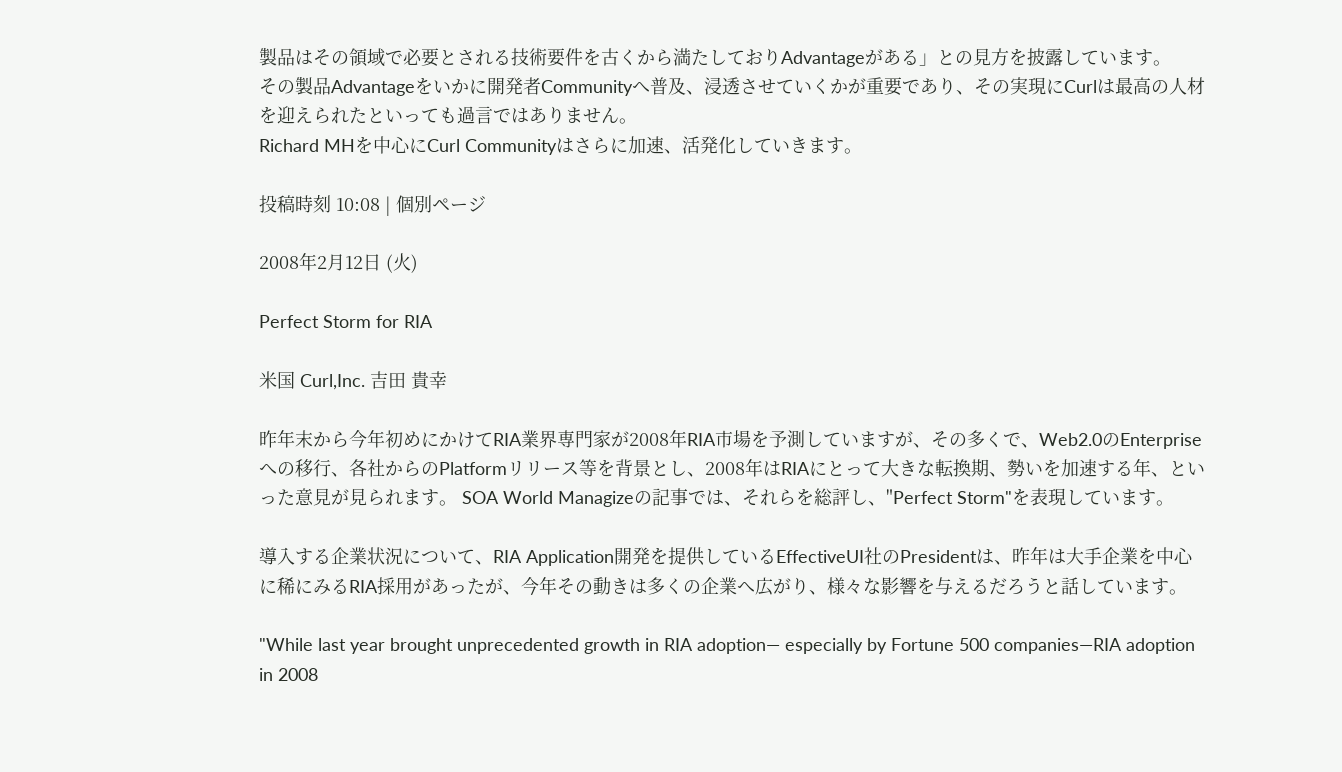製品はその領域で必要とされる技術要件を古くから満たしておりAdvantageがある」との見方を披露しています。
その製品Advantageをいかに開発者Communityへ普及、浸透させていくかが重要であり、その実現にCurlは最高の人材を迎えられたといっても過言ではありません。
Richard MHを中心にCurl Communityはさらに加速、活発化していきます。

投稿時刻 10:08 | 個別ページ

2008年2月12日 (火)

Perfect Storm for RIA

米国 Curl,Inc. 吉田 貴幸

昨年末から今年初めにかけてRIA業界専門家が2008年RIA市場を予測していますが、その多くで、Web2.0のEnterpriseへの移行、各社からのPlatformリリース等を背景とし、2008年はRIAにとって大きな転換期、勢いを加速する年、といった意見が見られます。 SOA World Managizeの記事では、それらを総評し、"Perfect Storm"を表現しています。

導入する企業状況について、RIA Application開発を提供しているEffectiveUI社のPresidentは、昨年は大手企業を中心に稀にみるRIA採用があったが、今年その動きは多くの企業へ広がり、様々な影響を与えるだろうと話しています。

"While last year brought unprecedented growth in RIA adoption— especially by Fortune 500 companies—RIA adoption in 2008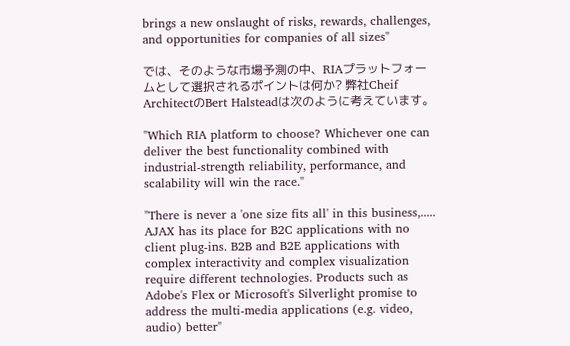brings a new onslaught of risks, rewards, challenges, and opportunities for companies of all sizes"

では、そのような市場予測の中、RIAプラットフォームとして選択されるポイントは何か? 弊社Cheif ArchitectのBert Halsteadは次のように考えています。

"Which RIA platform to choose? Whichever one can deliver the best functionality combined with industrial-strength reliability, performance, and scalability will win the race."

"There is never a 'one size fits all' in this business,..... AJAX has its place for B2C applications with no client plug-ins. B2B and B2E applications with complex interactivity and complex visualization require different technologies. Products such as Adobe's Flex or Microsoft's Silverlight promise to address the multi-media applications (e.g. video, audio) better"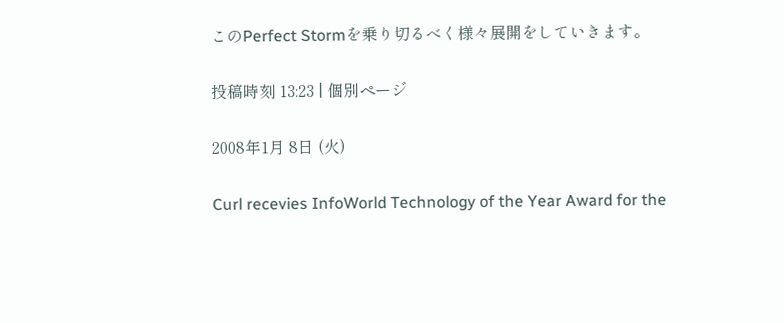このPerfect Stormを乗り切るべく様々展開をしていきます。

投稿時刻 13:23 | 個別ページ

2008年1月 8日 (火)

Curl recevies InfoWorld Technology of the Year Award for the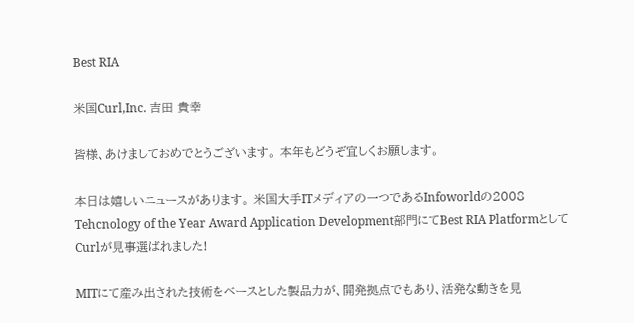Best RIA

米国Curl,Inc. 吉田 貴幸

皆様、あけましておめでとうございます。 本年もどうぞ宜しくお願します。

本日は嬉しいニュースがあります。 米国大手ITメディアの一つであるInfoworldの2008 Tehcnology of the Year Award Application Development部門にてBest RIA PlatformとしてCurlが見事選ばれました!

MITにて産み出された技術をベースとした製品力が、開発拠点でもあり、活発な動きを見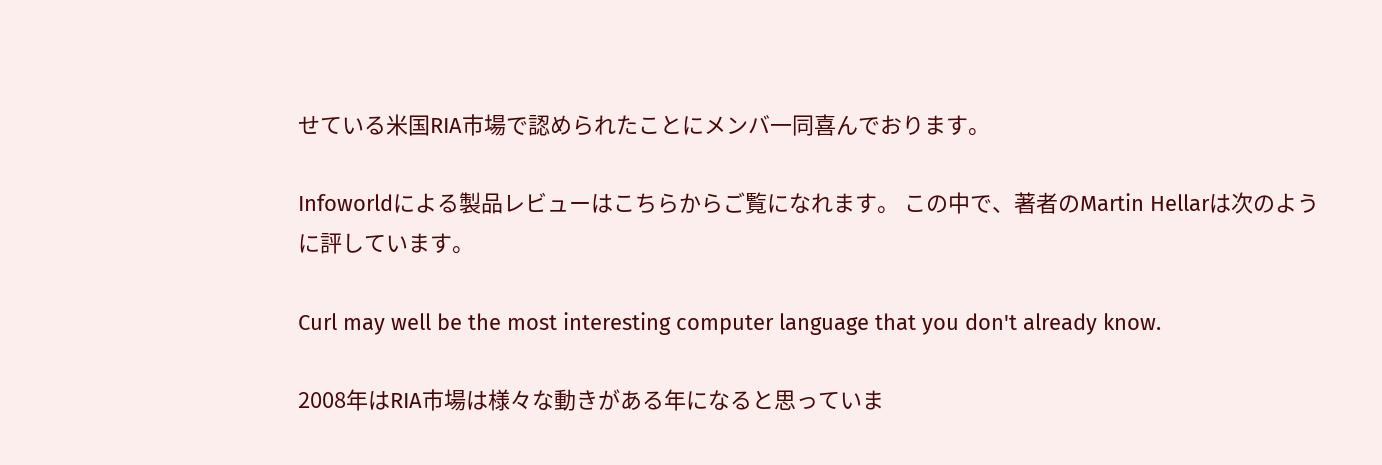せている米国RIA市場で認められたことにメンバ一同喜んでおります。

Infoworldによる製品レビューはこちらからご覧になれます。 この中で、著者のMartin Hellarは次のように評しています。

Curl may well be the most interesting computer language that you don't already know.

2008年はRIA市場は様々な動きがある年になると思っていま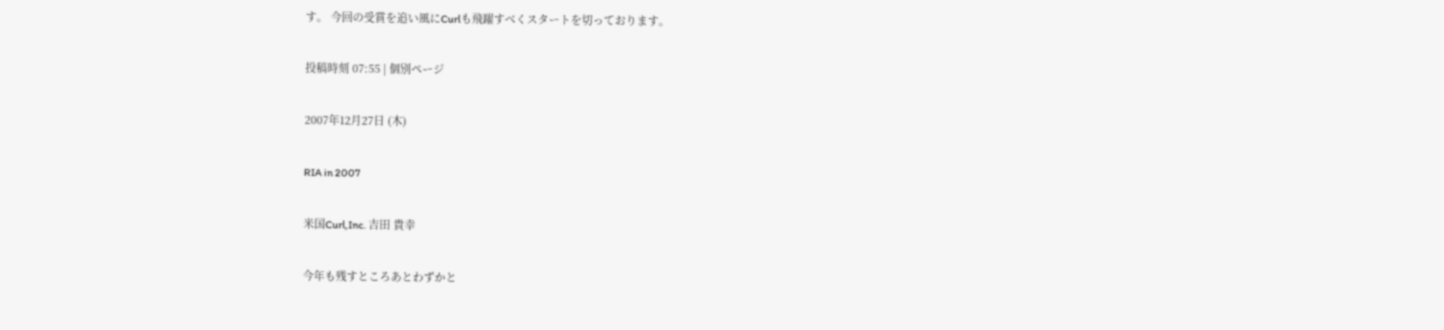す。 今回の受賞を追い風にCurlも飛躍すべくスタートを切っております。

投稿時刻 07:55 | 個別ページ

2007年12月27日 (木)

RIA in 2007

米国Curl,Inc. 吉田 貴幸

今年も残すところあとわずかと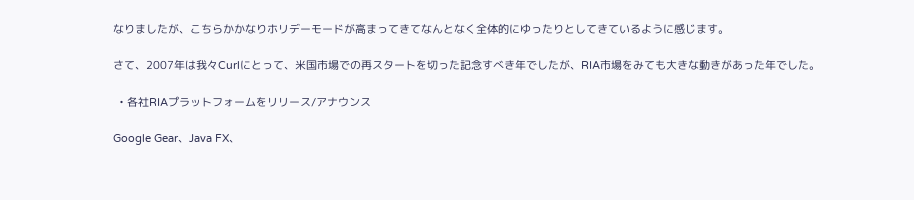なりましたが、こちらかかなりホリデーモードが高まってきてなんとなく全体的にゆったりとしてきているように感じます。

さて、2007年は我々Curlにとって、米国市場での再スタートを切った記念すべき年でしたが、RIA市場をみても大きな動きがあった年でした。

  • 各社RIAプラットフォームをリリース/アナウンス

Google Gear、Java FX、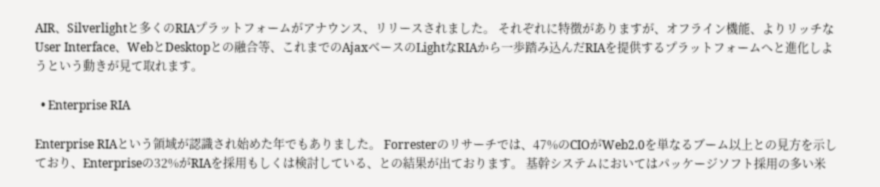AIR、Silverlightと多くのRIAプラットフォームがアナウンス、リリースされました。 それぞれに特徴がありますが、オフライン機能、よりリッチなUser Interface、WebとDesktopとの融合等、これまでのAjaxベースのLightなRIAから一歩踏み込んだRIAを提供するプラットフォームへと進化しようという動きが見て取れます。

  • Enterprise RIA

Enterprise RIAという領域が認識され始めた年でもありました。 Forresterのリサーチでは、47%のCIOがWeb2.0を単なるブーム以上との見方を示しており、Enterpriseの32%がRIAを採用もしくは検討している、との結果が出ております。 基幹システムにおいてはパッケージソフト採用の多い米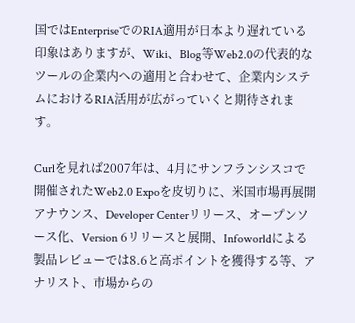国ではEnterpriseでのRIA適用が日本より遅れている印象はありますが、Wiki、Blog等Web2.0の代表的なツールの企業内への適用と合わせて、企業内システムにおけるRIA活用が広がっていくと期待されます。

Curlを見れば2007年は、4月にサンフランシスコで開催されたWeb2.0 Expoを皮切りに、米国市場再展開アナウンス、Developer Centerリリース、オープンソース化、Version 6リリースと展開、Infoworldによる製品レビューでは8.6と高ポイントを獲得する等、アナリスト、市場からの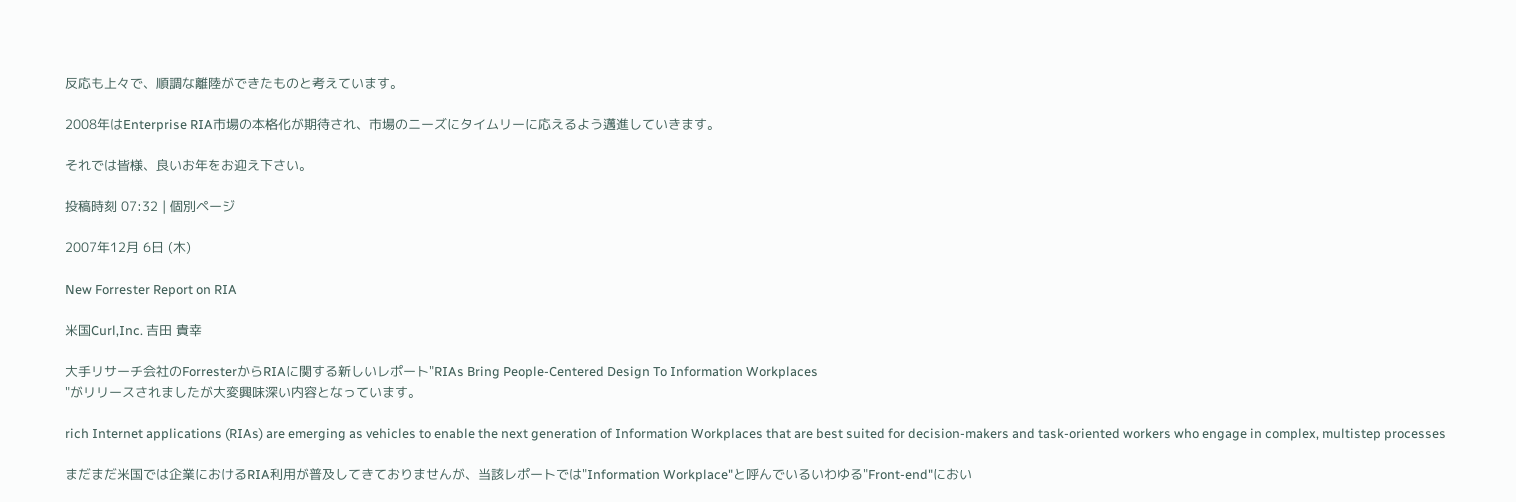反応も上々で、順調な離陸ができたものと考えています。

2008年はEnterprise RIA市場の本格化が期待され、市場のニーズにタイムリーに応えるよう邁進していきます。

それでは皆様、良いお年をお迎え下さい。

投稿時刻 07:32 | 個別ページ

2007年12月 6日 (木)

New Forrester Report on RIA

米国Curl,Inc. 吉田 貴幸

大手リサーチ会社のForresterからRIAに関する新しいレポート"RIAs Bring People-Centered Design To Information Workplaces
"がリリースされましたが大変興味深い内容となっています。

rich Internet applications (RIAs) are emerging as vehicles to enable the next generation of Information Workplaces that are best suited for decision-makers and task-oriented workers who engage in complex, multistep processes

まだまだ米国では企業におけるRIA利用が普及してきておりませんが、当該レポートでは"Information Workplace"と呼んでいるいわゆる"Front-end"におい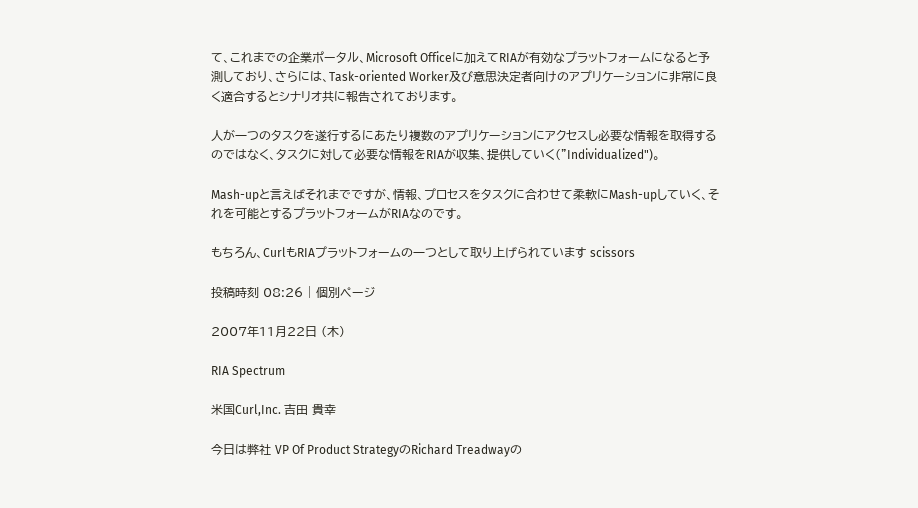て、これまでの企業ポータル、Microsoft Officeに加えてRIAが有効なプラットフォームになると予測しており、さらには、Task-oriented Worker及び意思決定者向けのアプリケーションに非常に良く適合するとシナリオ共に報告されております。

人が一つのタスクを遂行するにあたり複数のアプリケーションにアクセスし必要な情報を取得するのではなく、タスクに対して必要な情報をRIAが収集、提供していく("Individualized")。

Mash-upと言えばそれまでですが、情報、プロセスをタスクに合わせて柔軟にMash-upしていく、それを可能とするプラットフォームがRIAなのです。

もちろん、CurlもRIAプラットフォームの一つとして取り上げられています scissors

投稿時刻 08:26 | 個別ページ

2007年11月22日 (木)

RIA Spectrum

米国Curl,Inc. 吉田 貴幸

今日は弊社 VP Of Product StrategyのRichard Treadwayの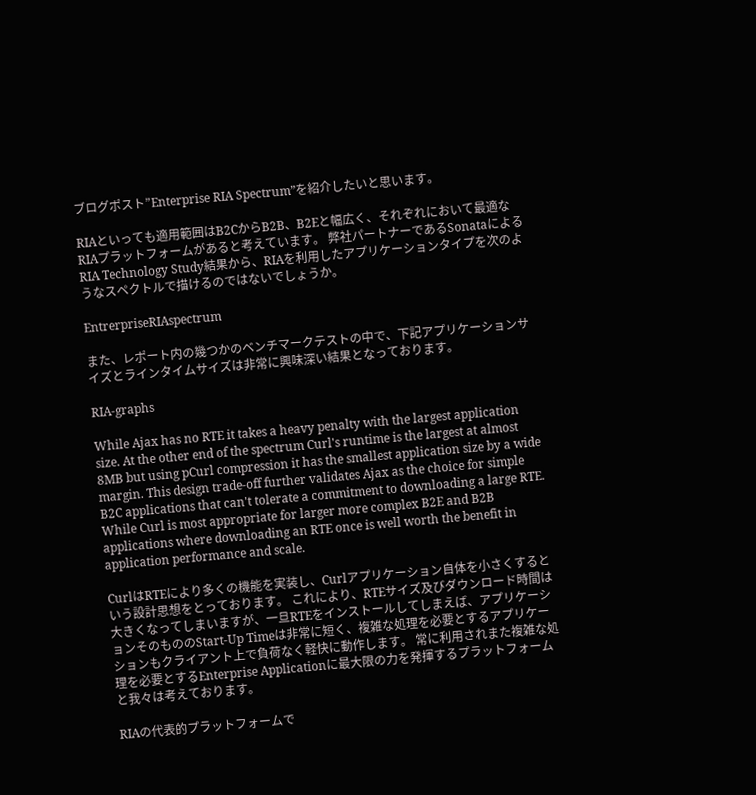ブログポスト”Enterprise RIA Spectrum”を紹介したいと思います。

RIAといっても適用範囲はB2CからB2B、B2Eと幅広く、それぞれにおいて最適なRIAプラットフォームがあると考えています。 弊社パートナーであるSonataによるRIA Technology Study結果から、RIAを利用したアプリケーションタイプを次のようなスペクトルで描けるのではないでしょうか。

EntrerpriseRIAspectrum

また、レポート内の幾つかのベンチマークテストの中で、下記アプリケーションサイズとラインタイムサイズは非常に興味深い結果となっております。

RIA-graphs

While Ajax has no RTE it takes a heavy penalty with the largest application size. At the other end of the spectrum Curl's runtime is the largest at almost 8MB but using pCurl compression it has the smallest application size by a wide margin. This design trade-off further validates Ajax as the choice for simple B2C applications that can't tolerate a commitment to downloading a large RTE. While Curl is most appropriate for larger more complex B2E and B2B applications where downloading an RTE once is well worth the benefit in application performance and scale.

CurlはRTEにより多くの機能を実装し、Curlアプリケーション自体を小さくするという設計思想をとっております。 これにより、RTEサイズ及びダウンロード時間は大きくなってしまいますが、一旦RTEをインストールしてしまえば、アプリケーションそのもののStart-Up Timeは非常に短く、複雑な処理を必要とするアプリケーションもクライアント上で負荷なく軽快に動作します。 常に利用されまた複雑な処理を必要とするEnterprise Applicationに最大限の力を発揮するプラットフォームと我々は考えております。

RIAの代表的プラットフォームで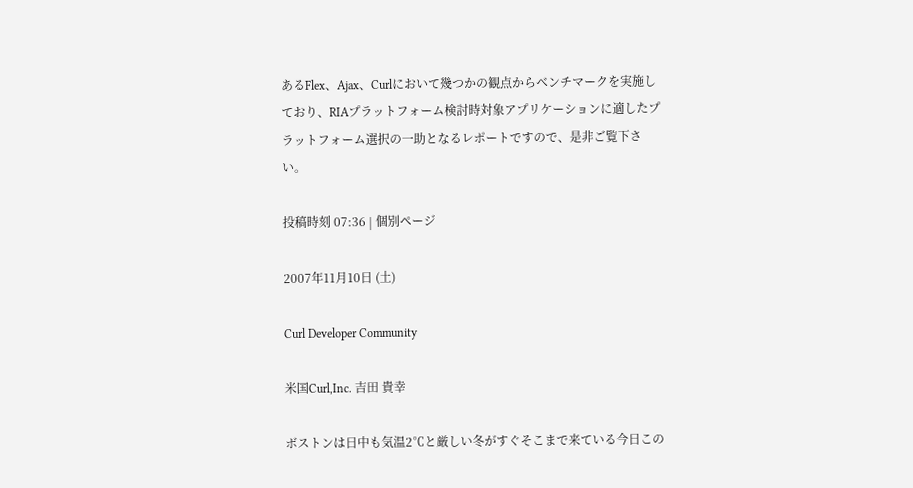あるFlex、Ajax、Curlにおいて幾つかの観点からベンチマークを実施しており、RIAプラットフォーム検討時対象アプリケーションに適したプラットフォーム選択の一助となるレポートですので、是非ご覧下さい。

投稿時刻 07:36 | 個別ページ

2007年11月10日 (土)

Curl Developer Community

米国Curl,Inc. 吉田 貴幸

ボストンは日中も気温2℃と厳しい冬がすぐそこまで来ている今日この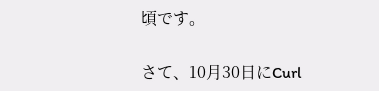頃です。

さて、10月30日にCurl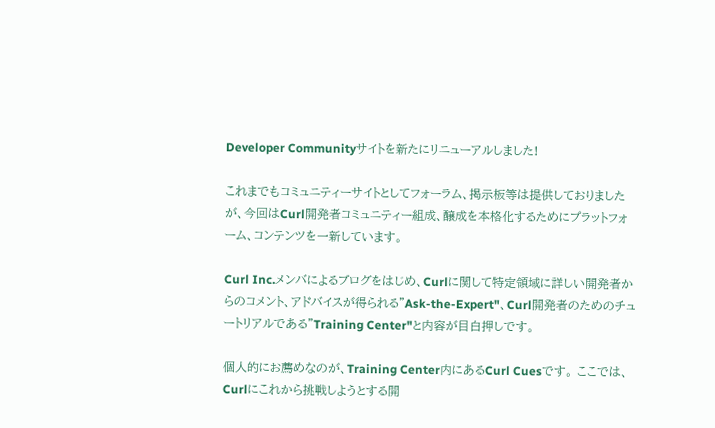Developer Communityサイトを新たにリニューアルしました!

これまでもコミュニティーサイトとしてフォーラム、掲示板等は提供しておりましたが、今回はCurl開発者コミュニティー組成、醸成を本格化するためにプラットフォーム、コンテンツを一新しています。

Curl Inc.メンバによるブログをはじめ、Curlに関して特定領域に詳しい開発者からのコメント、アドバイスが得られる"Ask-the-Expert"、Curl開発者のためのチュートリアルである"Training Center"と内容が目白押しです。

個人的にお薦めなのが、Training Center内にあるCurl Cuesです。 ここでは、Curlにこれから挑戦しようとする開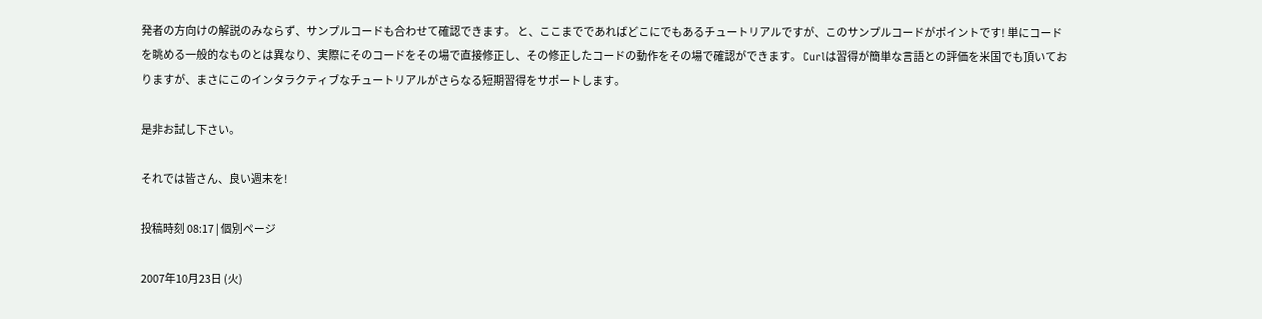発者の方向けの解説のみならず、サンプルコードも合わせて確認できます。 と、ここまでであればどこにでもあるチュートリアルですが、このサンプルコードがポイントです! 単にコードを眺める一般的なものとは異なり、実際にそのコードをその場で直接修正し、その修正したコードの動作をその場で確認ができます。 Curlは習得が簡単な言語との評価を米国でも頂いておりますが、まさにこのインタラクティブなチュートリアルがさらなる短期習得をサポートします。

是非お試し下さい。

それでは皆さん、良い週末を!

投稿時刻 08:17 | 個別ページ

2007年10月23日 (火)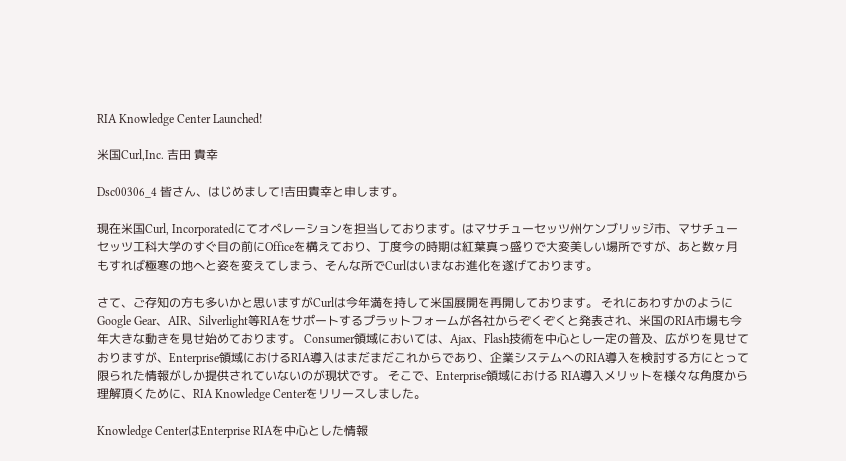RIA Knowledge Center Launched!

米国Curl,Inc. 吉田 貴幸

Dsc00306_4 皆さん、はじめまして!吉田貴幸と申します。

現在米国Curl, Incorporatedにてオペレーションを担当しております。はマサチューセッツ州ケンブリッジ市、マサチューセッツ工科大学のすぐ目の前にOfficeを構えており、丁度今の時期は紅葉真っ盛りで大変美しい場所ですが、あと数ヶ月もすれば極寒の地へと姿を変えてしまう、そんな所でCurlはいまなお進化を遂げております。

さて、ご存知の方も多いかと思いますがCurlは今年満を持して米国展開を再開しております。 それにあわすかのようにGoogle Gear、AIR、Silverlight等RIAをサポートするプラットフォームが各社からぞくぞくと発表され、米国のRIA市場も今年大きな動きを見せ始めております。 Consumer領域においては、Ajax、Flash技術を中心とし一定の普及、広がりを見せておりますが、Enterprise領域におけるRIA導入はまだまだこれからであり、企業システムへのRIA導入を検討する方にとって限られた情報がしか提供されていないのが現状です。 そこで、Enterprise領域における RIA導入メリットを様々な角度から理解頂くために、RIA Knowledge Centerをリリースしました。

Knowledge CenterはEnterprise RIAを中心とした情報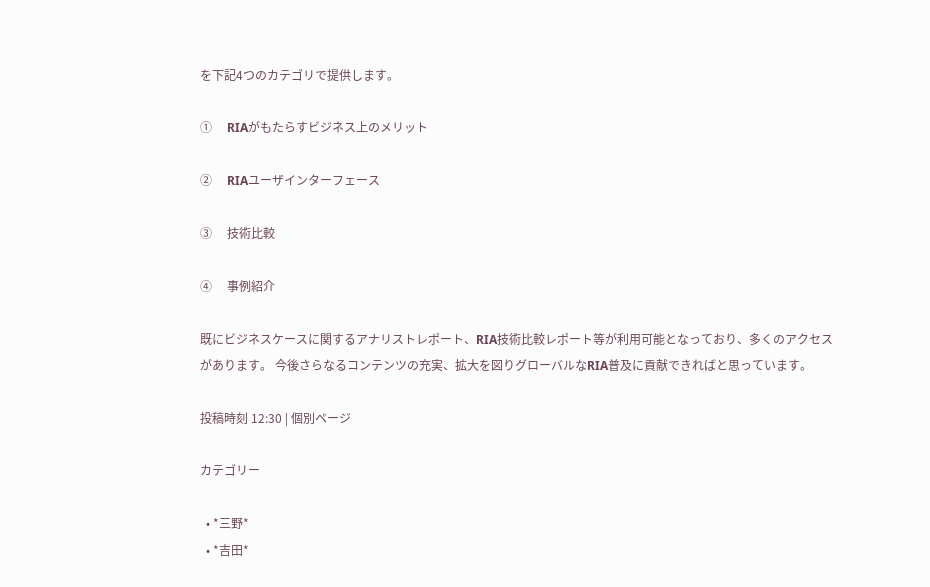を下記4つのカテゴリで提供します。

①     RIAがもたらすビジネス上のメリット

②     RIAユーザインターフェース

③     技術比較

④     事例紹介

既にビジネスケースに関するアナリストレポート、RIA技術比較レポート等が利用可能となっており、多くのアクセスがあります。 今後さらなるコンテンツの充実、拡大を図りグローバルなRIA普及に貢献できればと思っています。

投稿時刻 12:30 | 個別ページ

カテゴリー

  • *三野*
  • *吉田*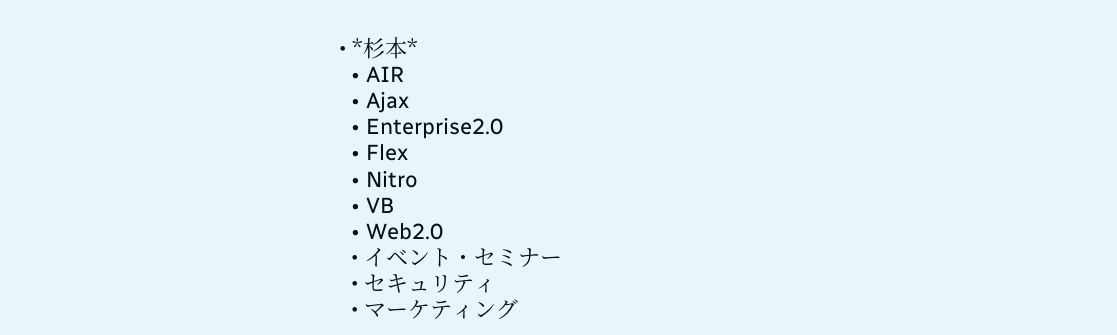• *杉本*
  • AIR
  • Ajax
  • Enterprise2.0
  • Flex
  • Nitro
  • VB
  • Web2.0
  • イベント・セミナー
  • セキュリティ
  • マーケティング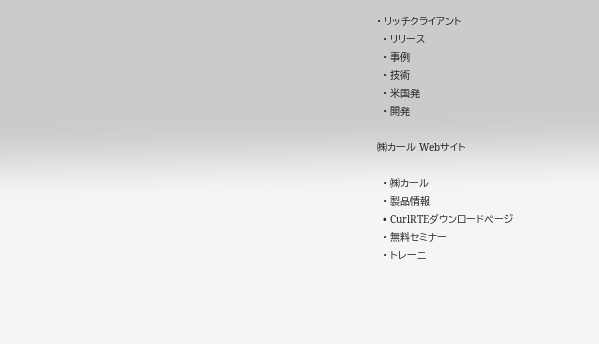• リッチクライアント
  • リリース
  • 事例
  • 技術
  • 米国発
  • 開発

㈱カール Webサイト

  • ㈱カール
  • 製品情報
  • CurlRTEダウンロードページ
  • 無料セミナー
  • トレーニ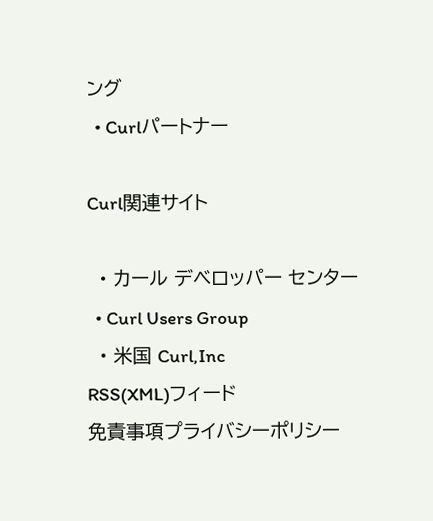ング
  • Curlパートナー

Curl関連サイト

  • カール デベロッパー センター
  • Curl Users Group
  • 米国 Curl,Inc
RSS(XML)フィード
免責事項プライバシーポリシー